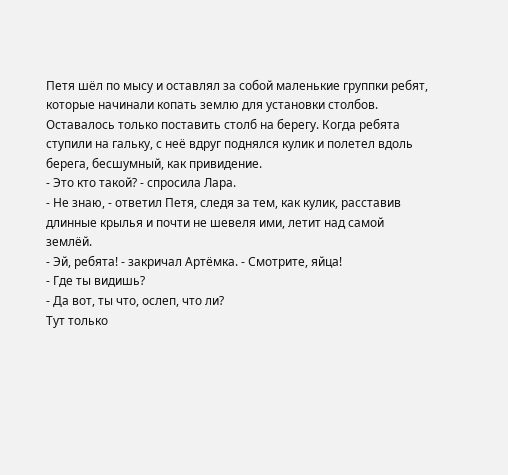Петя шёл по мысу и оставлял за собой маленькие группки ребят, которые начинали копать землю для установки столбов. Оставалось только поставить столб на берегу. Когда ребята ступили на гальку, с неё вдруг поднялся кулик и полетел вдоль берега, бесшумный, как привидение.
- Это кто такой? - спросила Лара.
- Не знаю, - ответил Петя, следя за тем, как кулик, расставив длинные крылья и почти не шевеля ими, летит над самой землёй.
- Эй, ребята! - закричал Артёмка. - Смотрите, яйца!
- Где ты видишь?
- Да вот, ты что, ослеп, что ли?
Тут только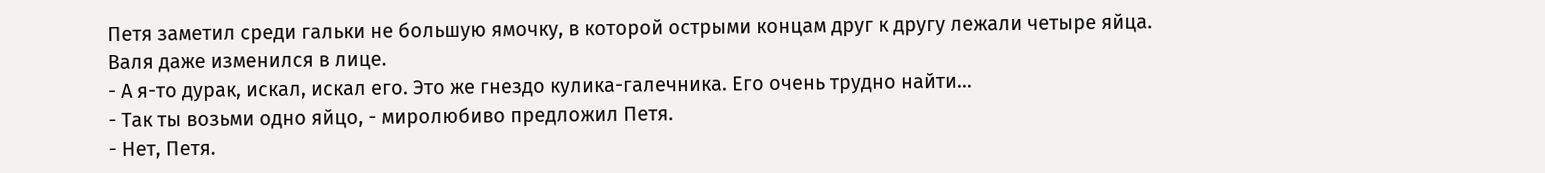Петя заметил среди гальки не большую ямочку, в которой острыми концам друг к другу лежали четыре яйца. Валя даже изменился в лице.
- А я-то дурак, искал, искал его. Это же гнездо кулика-галечника. Его очень трудно найти…
- Так ты возьми одно яйцо, - миролюбиво предложил Петя.
- Нет, Петя.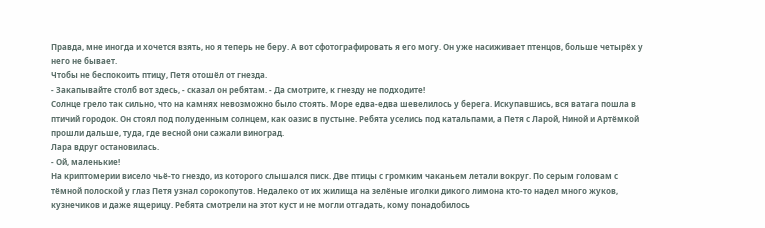Правда, мне иногда и хочется взять, но я теперь не беру. А вот сфотографировать я его могу. Он уже насиживает птенцов, больше четырёх у него не бывает.
Чтобы не беспокоить птицу, Петя отошёл от гнезда.
- Закапывайте столб вот здесь, - сказал он ребятам. - Да смотрите, к гнезду не подходите!
Солнце грело так сильно, что на камнях невозможно было стоять. Море едва-едва шевелилось у берега. Искупавшись, вся ватага пошла в птичий городок. Он стоял под полуденным солнцем, как оазис в пустыне. Ребята уселись под катальпами, а Петя с Ларой, Ниной и Артёмкой прошли дальше, туда, где весной они сажали виноград.
Лара вдруг остановилась.
- Ой, маленькие!
На криптомерии висело чьё-то гнездо, из которого слышался писк. Две птицы с громким чаканьем летали вокруг. По серым головам с тёмной полоской у глаз Петя узнал сорокопутов. Недалеко от их жилища на зелёные иголки дикого лимона кто-то надел много жуков, кузнечиков и даже ящерицу. Ребята смотрели на этот куст и не могли отгадать, кому понадобилось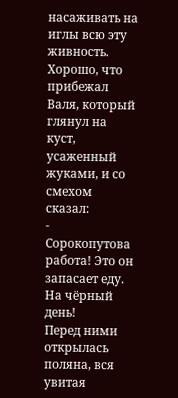насаживать на иглы всю эту живность. Хорошо, что прибежал Валя, который глянул на куст, усаженный жуками, и со смехом сказал:
- Сорокопутова работа! Это он запасает еду. На чёрный день!
Перед ними открылась поляна, вся увитая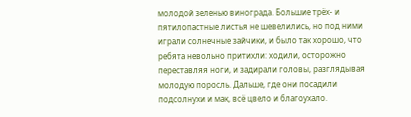молодой зеленью винограда. Большие трёх- и пятилопастные листья не шевелились, но под ними играли солнечные зайчики, и было так хорошо, что ребята невольно притихли: ходили, осторожно переставляя ноги, и задирали головы, разглядывая молодую поросль. Дальше, где они посадили подсолнухи и мак, всё цвело и благоухало.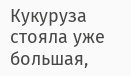Кукуруза стояла уже большая,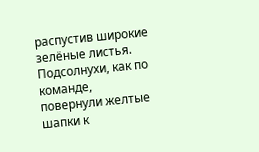распустив широкие зелёные листья. Подсолнухи, как по команде, повернули желтые шапки к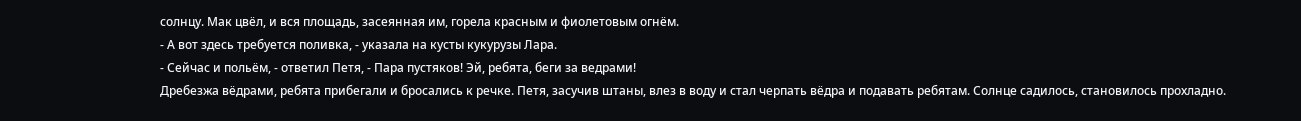солнцу. Мак цвёл, и вся площадь, засеянная им, горела красным и фиолетовым огнём.
- А вот здесь требуется поливка, - указала на кусты кукурузы Лара.
- Сейчас и польём, - ответил Петя, - Пара пустяков! Эй, ребята, беги за ведрами!
Дребезжа вёдрами, ребята прибегали и бросались к речке. Петя, засучив штаны, влез в воду и стал черпать вёдра и подавать ребятам. Солнце садилось, становилось прохладно.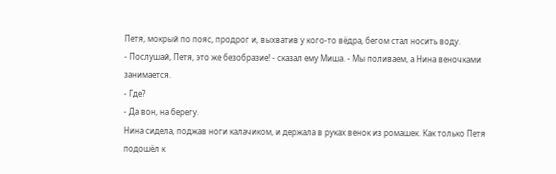Петя, мокрый по пояс, продрог и, выхватив у кого-то вёдра, бегом стал носить воду.
- Послушай, Петя, это же безобразие! - сказал ему Миша. - Мы поливаем, а Нина веночками занимается.
- Где?
- Да вон, на берегу.
Нина сидела, поджав ноги калачиком, и держала в руках венок из ромашек. Как только Петя подошёл к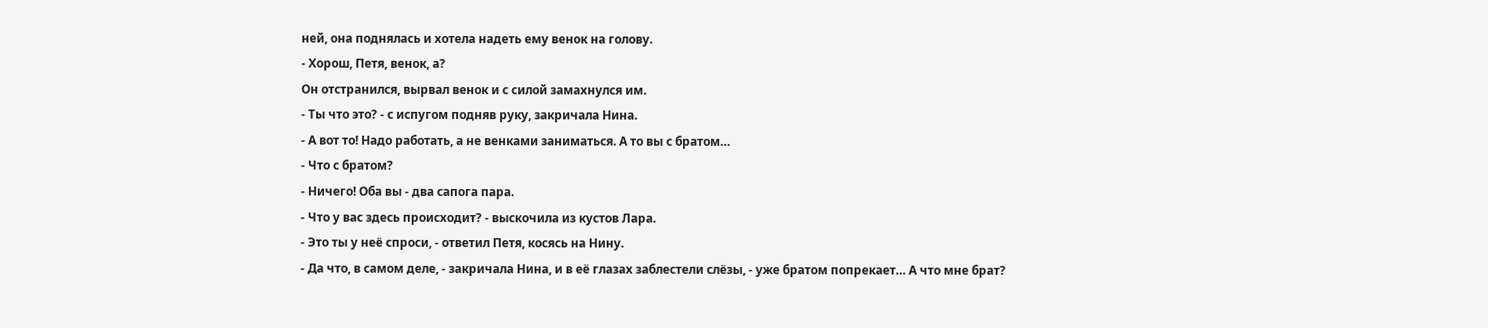ней, она поднялась и хотела надеть ему венок на голову.
- Хорош, Петя, венок, а?
Он отстранился, вырвал венок и с силой замахнулся им.
- Ты что это? - с испугом подняв руку, закричала Нина.
- А вот то! Надо работать, а не венками заниматься. А то вы с братом…
- Что с братом?
- Ничего! Оба вы - два сапога пара.
- Что у вас здесь происходит? - выскочила из кустов Лара.
- Это ты у неё спроси, - ответил Петя, косясь на Нину.
- Да что, в самом деле, - закричала Нина, и в её глазах заблестели слёзы, - уже братом попрекает… А что мне брат?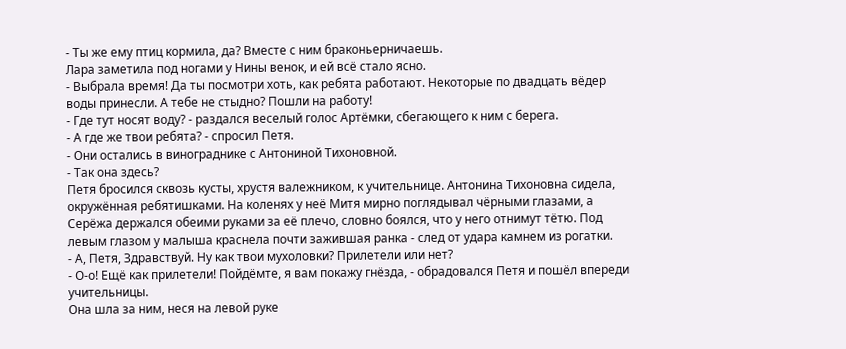- Ты же ему птиц кормила, да? Вместе с ним браконьерничаешь.
Лара заметила под ногами у Нины венок, и ей всё стало ясно.
- Выбрала время! Да ты посмотри хоть, как ребята работают. Некоторые по двадцать вёдер воды принесли. А тебе не стыдно? Пошли на работу!
- Где тут носят воду? - раздался веселый голос Артёмки, сбегающего к ним с берега.
- А где же твои ребята? - спросил Петя.
- Они остались в винограднике с Антониной Тихоновной.
- Так она здесь?
Петя бросился сквозь кусты, хрустя валежником, к учительнице. Антонина Тихоновна сидела, окружённая ребятишками. На коленях у неё Митя мирно поглядывал чёрными глазами, а Серёжа держался обеими руками за её плечо, словно боялся, что у него отнимут тётю. Под левым глазом у малыша краснела почти зажившая ранка - след от удара камнем из рогатки.
- А, Петя, Здравствуй. Ну как твои мухоловки? Прилетели или нет?
- О-о! Ещё как прилетели! Пойдёмте, я вам покажу гнёзда, - обрадовался Петя и пошёл впереди учительницы.
Она шла за ним, неся на левой руке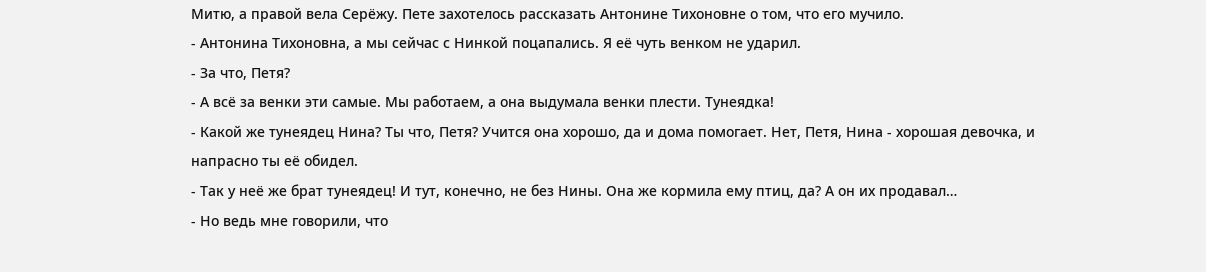Митю, а правой вела Серёжу. Пете захотелось рассказать Антонине Тихоновне о том, что его мучило.
- Антонина Тихоновна, а мы сейчас с Нинкой поцапались. Я её чуть венком не ударил.
- За что, Петя?
- А всё за венки эти самые. Мы работаем, а она выдумала венки плести. Тунеядка!
- Какой же тунеядец Нина? Ты что, Петя? Учится она хорошо, да и дома помогает. Нет, Петя, Нина - хорошая девочка, и напрасно ты её обидел.
- Так у неё же брат тунеядец! И тут, конечно, не без Нины. Она же кормила ему птиц, да? А он их продавал…
- Но ведь мне говорили, что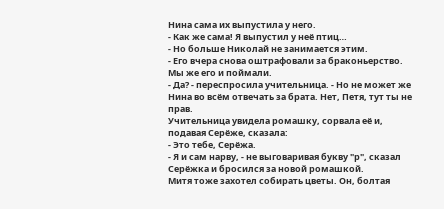Нина сама их выпустила у него.
- Как же сама! Я выпустил у неё птиц…
- Но больше Николай не занимается этим.
- Его вчера снова оштрафовали за браконьерство. Мы же его и поймали.
- Да? - переспросила учительница. - Но не может же Нина во всём отвечать за брата. Нет, Петя, тут ты не прав.
Учительница увидела ромашку, сорвала её и, подавая Серёже, сказала:
- Это тебе, Серёжа.
- Я и сам нарву, - не выговаривая букву "р", сказал Серёжка и бросился за новой ромашкой.
Митя тоже захотел собирать цветы. Он, болтая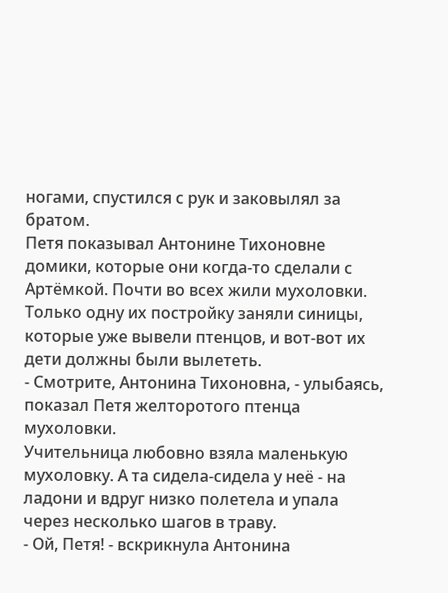ногами, спустился с рук и заковылял за братом.
Петя показывал Антонине Тихоновне домики, которые они когда-то сделали с Артёмкой. Почти во всех жили мухоловки. Только одну их постройку заняли синицы, которые уже вывели птенцов, и вот-вот их дети должны были вылететь.
- Смотрите, Антонина Тихоновна, - улыбаясь, показал Петя желторотого птенца мухоловки.
Учительница любовно взяла маленькую мухоловку. А та сидела-сидела у неё - на ладони и вдруг низко полетела и упала через несколько шагов в траву.
- Ой, Петя! - вскрикнула Антонина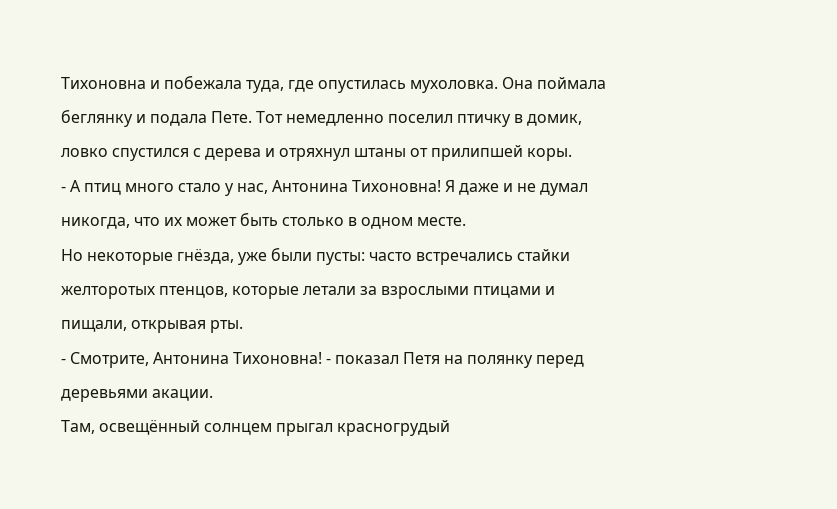Тихоновна и побежала туда, где опустилась мухоловка. Она поймала беглянку и подала Пете. Тот немедленно поселил птичку в домик, ловко спустился с дерева и отряхнул штаны от прилипшей коры.
- А птиц много стало у нас, Антонина Тихоновна! Я даже и не думал никогда, что их может быть столько в одном месте.
Но некоторые гнёзда, уже были пусты: часто встречались стайки желторотых птенцов, которые летали за взрослыми птицами и пищали, открывая рты.
- Смотрите, Антонина Тихоновна! - показал Петя на полянку перед деревьями акации.
Там, освещённый солнцем прыгал красногрудый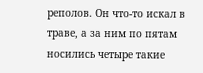реполов. Он что-то искал в траве, а за ним по пятам носились четыре такие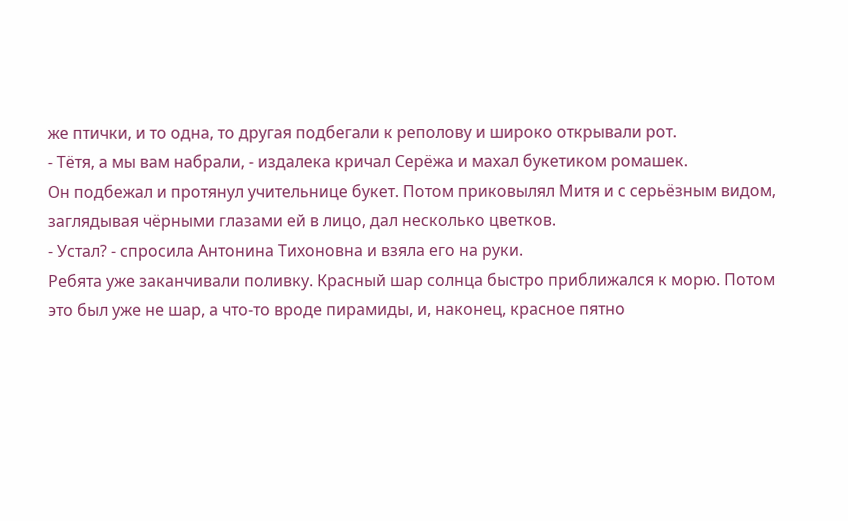же птички, и то одна, то другая подбегали к реполову и широко открывали рот.
- Тётя, а мы вам набрали, - издалека кричал Серёжа и махал букетиком ромашек.
Он подбежал и протянул учительнице букет. Потом приковылял Митя и с серьёзным видом, заглядывая чёрными глазами ей в лицо, дал несколько цветков.
- Устал? - спросила Антонина Тихоновна и взяла его на руки.
Ребята уже заканчивали поливку. Красный шар солнца быстро приближался к морю. Потом это был уже не шар, а что-то вроде пирамиды, и, наконец, красное пятно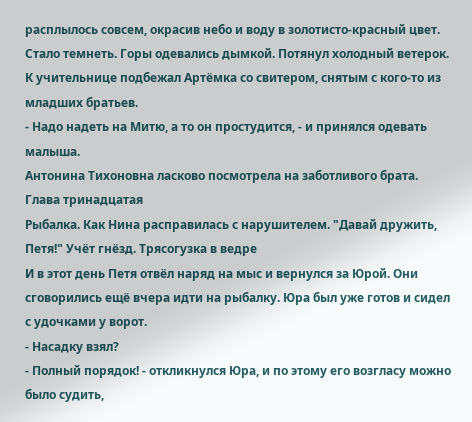расплылось совсем, окрасив небо и воду в золотисто-красный цвет. Стало темнеть. Горы одевались дымкой. Потянул холодный ветерок. К учительнице подбежал Артёмка со свитером, снятым с кого-то из младших братьев.
- Надо надеть на Митю, а то он простудится, - и принялся одевать малыша.
Антонина Тихоновна ласково посмотрела на заботливого брата.
Глава тринадцатая
Рыбалка. Как Нина расправилась с нарушителем. "Давай дружить, Петя!" Учёт гнёзд. Трясогузка в ведре
И в этот день Петя отвёл наряд на мыс и вернулся за Юрой. Они сговорились ещё вчера идти на рыбалку. Юра был уже готов и сидел с удочками у ворот.
- Насадку взял?
- Полный порядок! - откликнулся Юра, и по этому его возгласу можно было судить,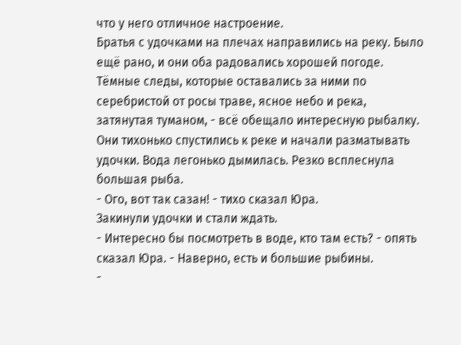что у него отличное настроение.
Братья с удочками на плечах направились на реку. Было ещё рано, и они оба радовались хорошей погоде. Тёмные следы, которые оставались за ними по серебристой от росы траве, ясное небо и река, затянутая туманом, - всё обещало интересную рыбалку. Они тихонько спустились к реке и начали разматывать удочки. Вода легонько дымилась. Резко всплеснула большая рыба.
- Ого, вот так сазан! - тихо сказал Юра.
Закинули удочки и стали ждать.
- Интересно бы посмотреть в воде, кто там есть? - опять сказал Юра. - Наверно, есть и большие рыбины.
-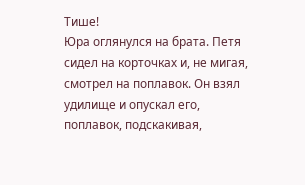Тише!
Юра оглянулся на брата. Петя сидел на корточках и, не мигая, смотрел на поплавок. Он взял удилище и опускал его, поплавок, подскакивая,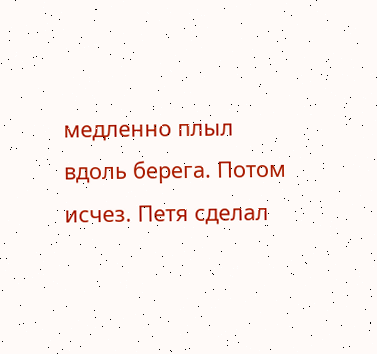медленно плыл вдоль берега. Потом исчез. Петя сделал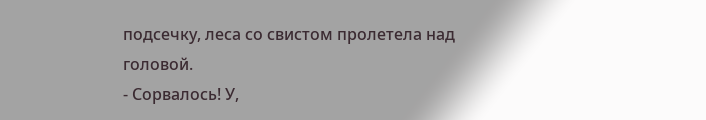подсечку, леса со свистом пролетела над головой.
- Сорвалось! У,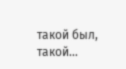такой был, такой…